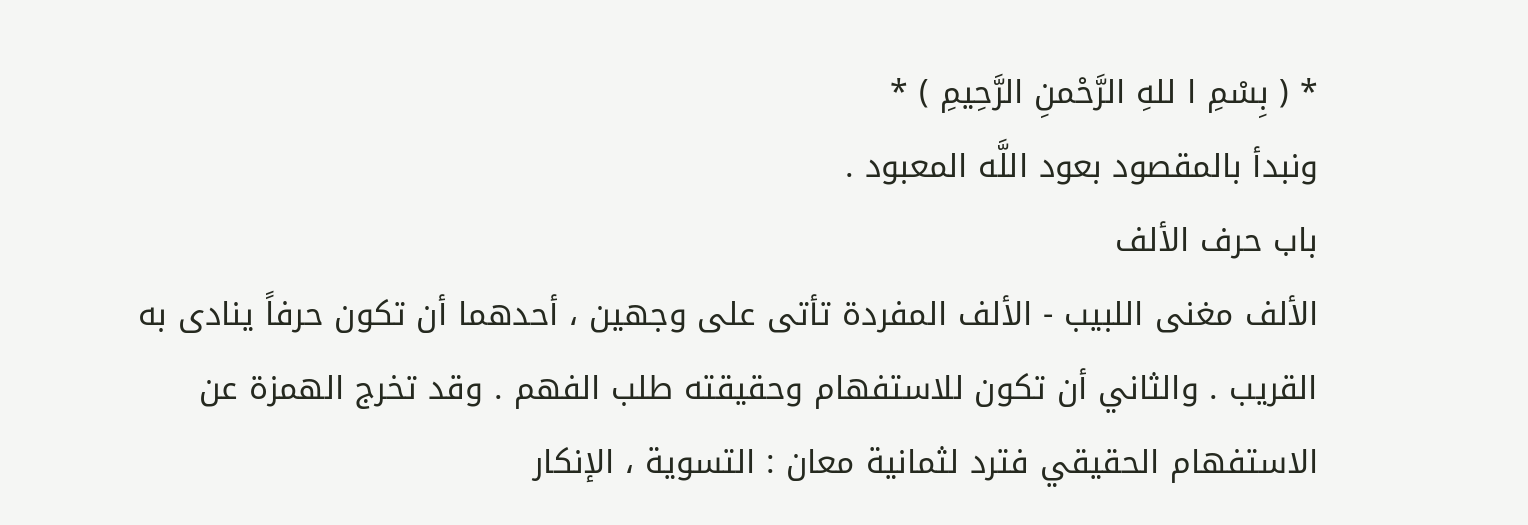* ( بِسْمِ ا للهِ الرَّحْمنِ الرَّحِيمِ ) *
ونبدأ بالمقصود بعود اللَّه المعبود .
باب حرف الألف
الألف مغنى اللبيب - الألف المفردة تأتى على وجهين ، أحدهما أن تكون حرفاً ينادى به القريب . والثاني أن تكون للاستفهام وحقيقته طلب الفهم . وقد تخرج الهمزة عن الاستفهام الحقيقي فترد لثمانية معان : التسوية ، الإنكار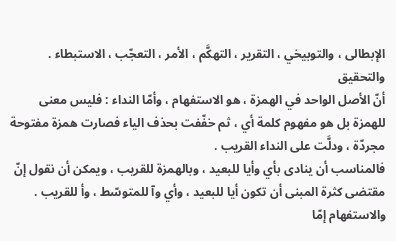الإبطالى ، والتوبيخي ، التقرير ، التهكَّم ، الأمر ، التعجّب ، الاستبطاء .
والتحقيق
أنّ الأصل الواحد في الهمزة ، هو الاستفهام ، وأمّا النداء : فليس معنى للهمزة بل هو مفهوم كلمة أي ، ثم خفّفت بحذف الياء فصارت همزة مفتوحة مجردّة ، ودلَّت على النداء القريب .
فالمناسب أن ينادى بأي وأيا للبعيد ، وبالهمزة للقريب ، ويمكن أن نقول إنّ مقتضى كثرة المبنى أن تكون أيا للبعيد ، وأي وآ للمتوسّط ، وأ للقريب .
والاستفهام إمّا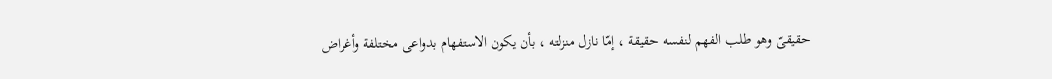حقيقىّ وهو طلب الفهم لنفسه حقيقة ، إمّا نازل منزلته ، بأن يكون الاستفهام بدواعى مختلفة وأغراض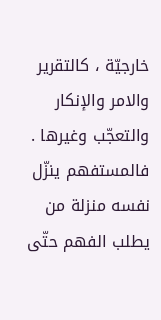خارجيّة ، كالتقرير والامر والإنكار والتعجّب وغيرها . فالمستفهم ينزّل نفسه منزلة من يطلب الفهم حتّى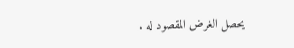يحصل الغرض المقصود له .